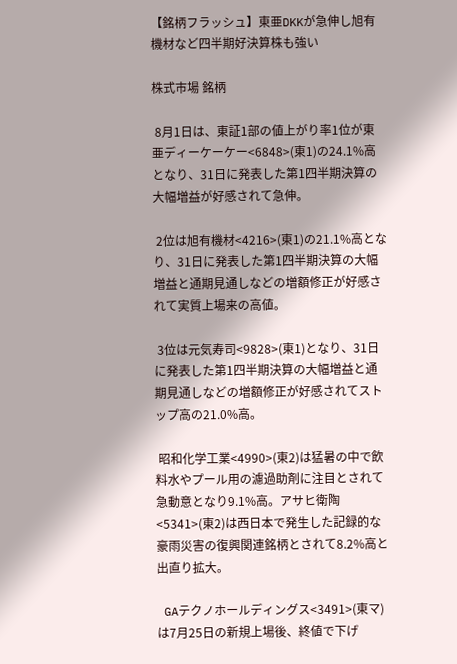【銘柄フラッシュ】東亜DKKが急伸し旭有機材など四半期好決算株も強い

株式市場 銘柄

 8月1日は、東証1部の値上がり率1位が東亜ディーケーケー<6848>(東1)の24.1%高となり、31日に発表した第1四半期決算の大幅増益が好感されて急伸。

 2位は旭有機材<4216>(東1)の21.1%高となり、31日に発表した第1四半期決算の大幅増益と通期見通しなどの増額修正が好感されて実質上場来の高値。

 3位は元気寿司<9828>(東1)となり、31日に発表した第1四半期決算の大幅増益と通期見通しなどの増額修正が好感されてストップ高の21.0%高。

 昭和化学工業<4990>(東2)は猛暑の中で飲料水やプール用の濾過助剤に注目とされて急動意となり9.1%高。アサヒ衛陶<5341>(東2)は西日本で発生した記録的な豪雨災害の復興関連銘柄とされて8.2%高と出直り拡大。

 GAテクノホールディングス<3491>(東マ)は7月25日の新規上場後、終値で下げ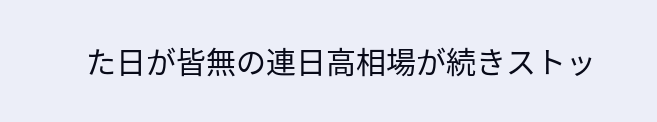た日が皆無の連日高相場が続きストッ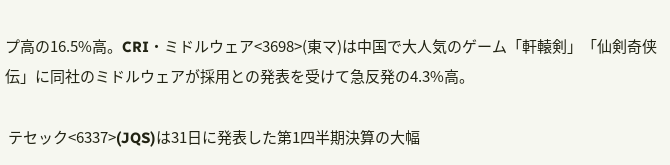プ高の16.5%高。CRI・ミドルウェア<3698>(東マ)は中国で大人気のゲーム「軒轅剣」「仙剣奇侠伝」に同社のミドルウェアが採用との発表を受けて急反発の4.3%高。

 テセック<6337>(JQS)は31日に発表した第1四半期決算の大幅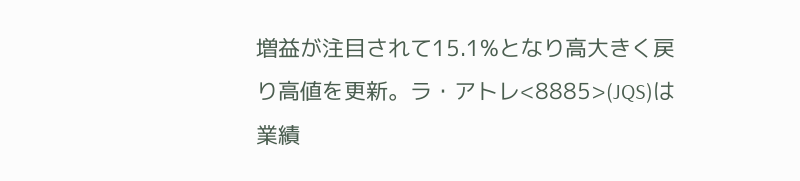増益が注目されて15.1%となり高大きく戻り高値を更新。ラ・アトレ<8885>(JQS)は業績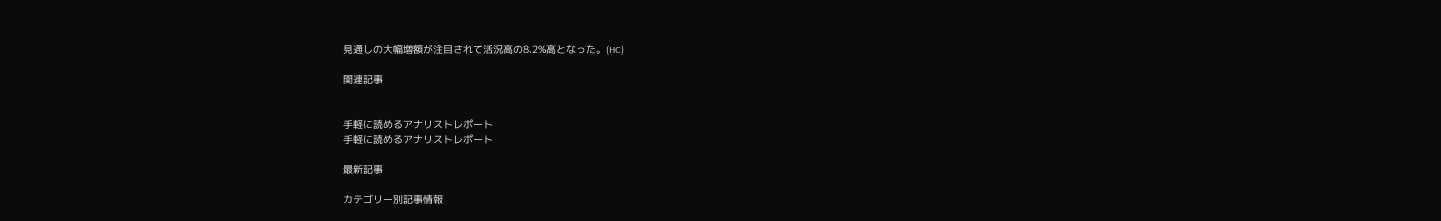見通しの大幅増額が注目されて活況高の8.2%高となった。(HC)

関連記事


手軽に読めるアナリストレポート
手軽に読めるアナリストレポート

最新記事

カテゴリー別記事情報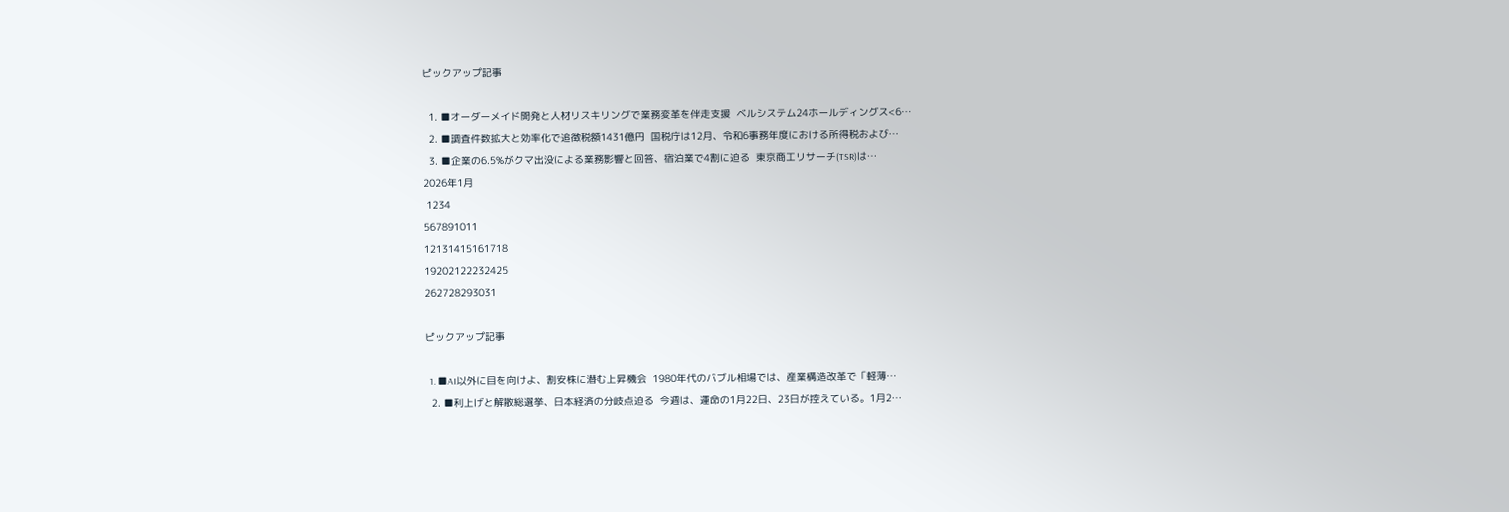ピックアップ記事

  1. ■オーダーメイド開発と人材リスキリングで業務変革を伴走支援  ベルシステム24ホールディングス<6…
  2. ■調査件数拡大と効率化で追徴税額1431億円  国税庁は12月、令和6事務年度における所得税および…
  3. ■企業の6.5%がクマ出没による業務影響と回答、宿泊業で4割に迫る  東京商工リサーチ(TSR)は…
2026年1月
 1234
567891011
12131415161718
19202122232425
262728293031

ピックアップ記事

  1. ■AI以外に目を向けよ、割安株に潜む上昇機会  1980年代のバブル相場では、産業構造改革で「軽薄…
  2. ■利上げと解散総選挙、日本経済の分岐点迫る  今週は、運命の1月22日、23日が控えている。1月2…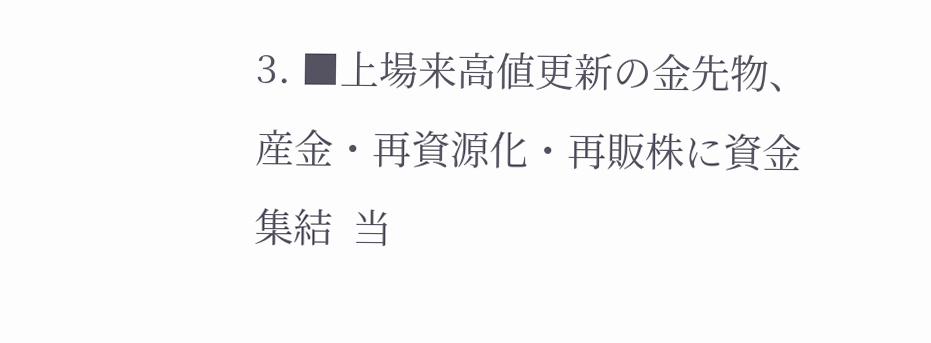3. ■上場来高値更新の金先物、産金・再資源化・再販株に資金集結  当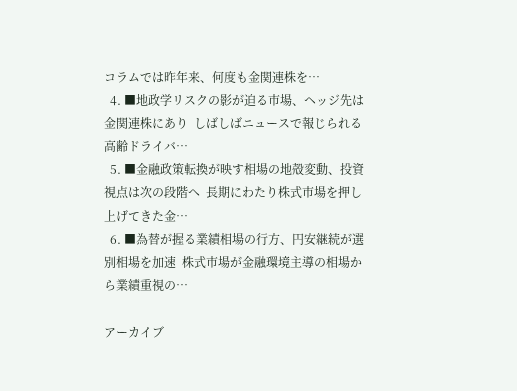コラムでは昨年来、何度も金関連株を…
  4. ■地政学リスクの影が迫る市場、ヘッジ先は金関連株にあり  しばしばニュースで報じられる高齢ドライバ…
  5. ■金融政策転換が映す相場の地殻変動、投資視点は次の段階へ  長期にわたり株式市場を押し上げてきた金…
  6. ■為替が握る業績相場の行方、円安継続が選別相場を加速  株式市場が金融環境主導の相場から業績重視の…

アーカイブ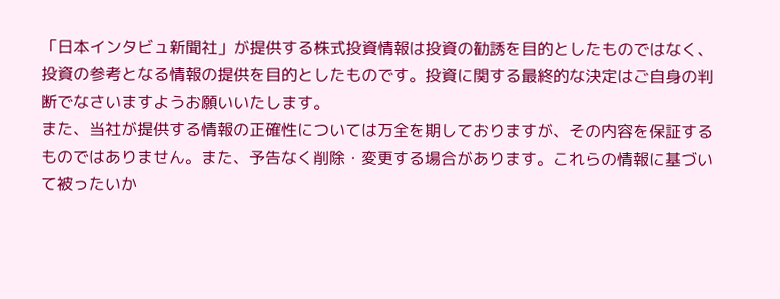「日本インタビュ新聞社」が提供する株式投資情報は投資の勧誘を目的としたものではなく、投資の参考となる情報の提供を目的としたものです。投資に関する最終的な決定はご自身の判断でなさいますようお願いいたします。
また、当社が提供する情報の正確性については万全を期しておりますが、その内容を保証するものではありません。また、予告なく削除・変更する場合があります。これらの情報に基づいて被ったいか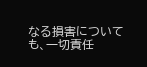なる損害についても、一切責任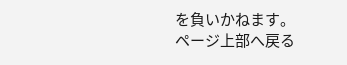を負いかねます。
ページ上部へ戻る